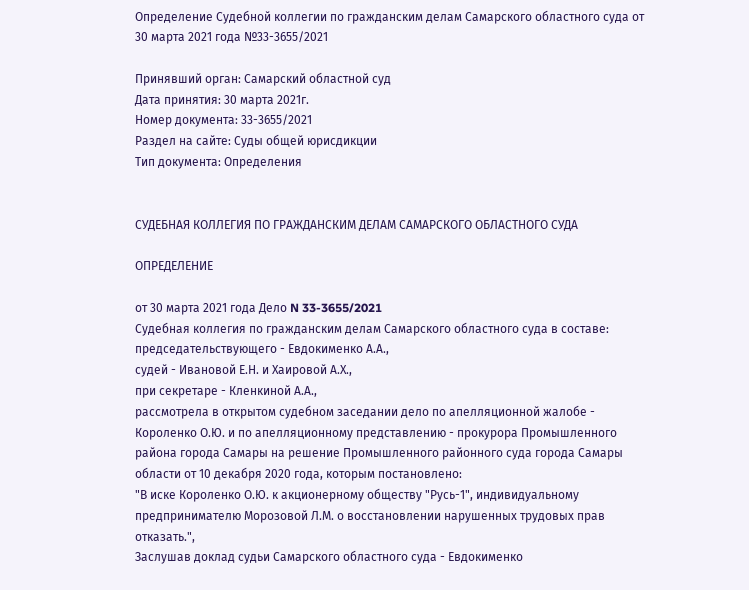Определение Судебной коллегии по гражданским делам Самарского областного суда от 30 марта 2021 года №33-3655/2021

Принявший орган: Самарский областной суд
Дата принятия: 30 марта 2021г.
Номер документа: 33-3655/2021
Раздел на сайте: Суды общей юрисдикции
Тип документа: Определения


СУДЕБНАЯ КОЛЛЕГИЯ ПО ГРАЖДАНСКИМ ДЕЛАМ САМАРСКОГО ОБЛАСТНОГО СУДА

ОПРЕДЕЛЕНИЕ

от 30 марта 2021 года Дело N 33-3655/2021
Судебная коллегия по гражданским делам Самарского областного суда в составе:
председательствующего - Евдокименко А.А.,
судей - Ивановой Е.Н. и Хаировой А.Х.,
при секретаре - Кленкиной А.А.,
рассмотрела в открытом судебном заседании дело по апелляционной жалобе - Короленко О.Ю. и по апелляционному представлению - прокурора Промышленного района города Самары на решение Промышленного районного суда города Самары области от 10 декабря 2020 года, которым постановлено:
"В иске Короленко О.Ю. к акционерному обществу "Русь-1", индивидуальному предпринимателю Морозовой Л.М. о восстановлении нарушенных трудовых прав отказать.",
Заслушав доклад судьи Самарского областного суда - Евдокименко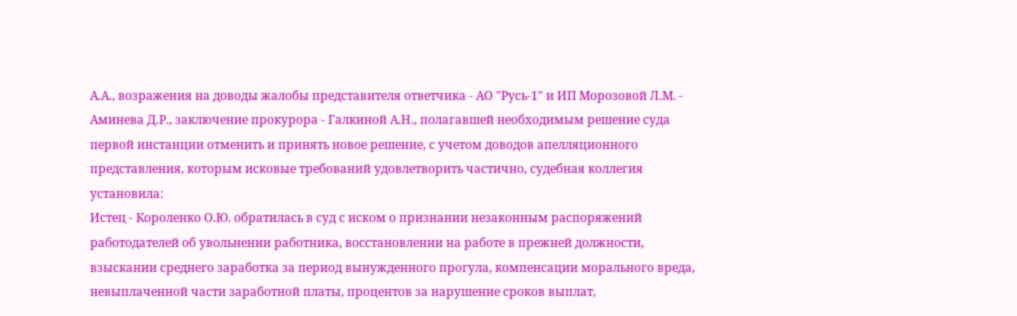А.А., возражения на доводы жалобы представителя ответчика - АО "Русь-1" и ИП Морозовой Л.М. - Аминева Д.Р., заключение прокурора - Галкиной А.Н., полагавшей необходимым решение суда первой инстанции отменить и принять новое решение, с учетом доводов апелляционного представления, которым исковые требований удовлетворить частично, судебная коллегия
установила:
Истец - Короленко О.Ю. обратилась в суд с иском о признании незаконным распоряжений работодателей об увольнении работника, восстановлении на работе в прежней должности, взыскании среднего заработка за период вынужденного прогула, компенсации морального вреда, невыплаченной части заработной платы, процентов за нарушение сроков выплат,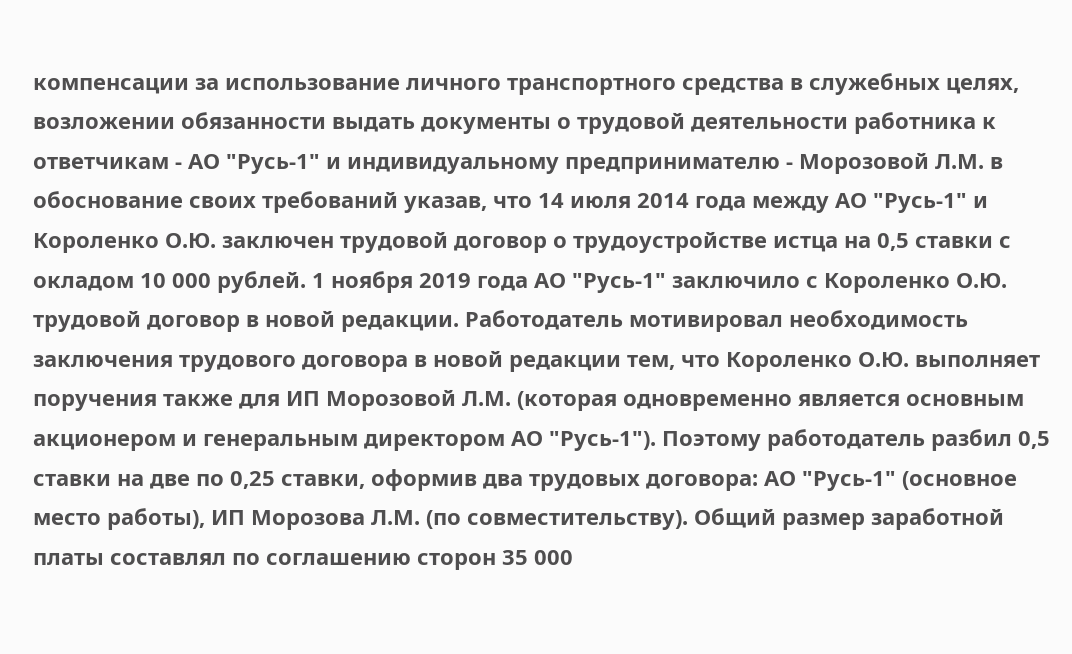компенсации за использование личного транспортного средства в служебных целях, возложении обязанности выдать документы о трудовой деятельности работника к ответчикам - АО "Русь-1" и индивидуальному предпринимателю - Морозовой Л.М. в обоснование своих требований указав, что 14 июля 2014 года между АО "Русь-1" и Короленко О.Ю. заключен трудовой договор о трудоустройстве истца на 0,5 ставки с окладом 10 000 рублей. 1 ноября 2019 года АО "Русь-1" заключило с Короленко О.Ю. трудовой договор в новой редакции. Работодатель мотивировал необходимость заключения трудового договора в новой редакции тем, что Короленко О.Ю. выполняет поручения также для ИП Морозовой Л.М. (которая одновременно является основным акционером и генеральным директором АО "Русь-1"). Поэтому работодатель разбил 0,5 ставки на две по 0,25 ставки, оформив два трудовых договора: АО "Русь-1" (основное место работы), ИП Морозова Л.М. (по совместительству). Общий размер заработной платы составлял по соглашению сторон 35 000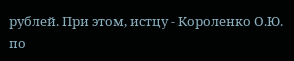рублей. При этом, истцу - Короленко О.Ю. по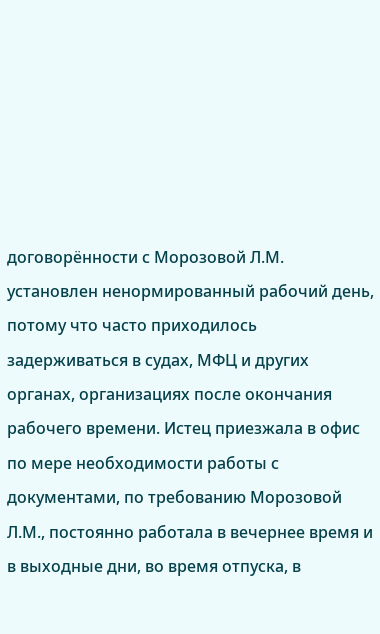договорённости с Морозовой Л.М. установлен ненормированный рабочий день, потому что часто приходилось задерживаться в судах, МФЦ и других органах, организациях после окончания рабочего времени. Истец приезжала в офис по мере необходимости работы с документами, по требованию Морозовой Л.М., постоянно работала в вечернее время и в выходные дни, во время отпуска, в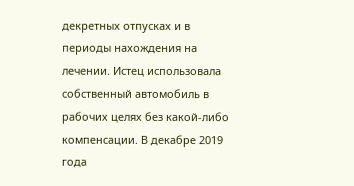декретных отпусках и в периоды нахождения на лечении. Истец использовала собственный автомобиль в рабочих целях без какой-либо компенсации. В декабре 2019 года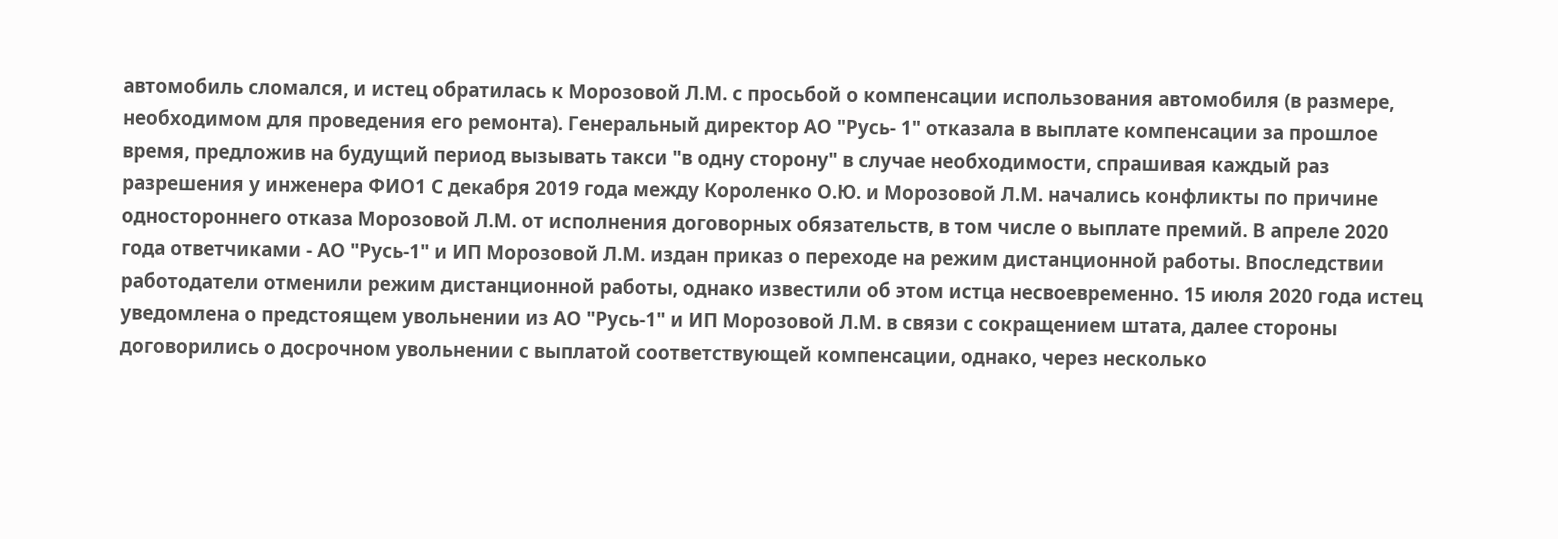автомобиль сломался, и истец обратилась к Морозовой Л.М. с просьбой о компенсации использования автомобиля (в размере, необходимом для проведения его ремонта). Генеральный директор АО "Русь- 1" отказала в выплате компенсации за прошлое время, предложив на будущий период вызывать такси "в одну сторону" в случае необходимости, спрашивая каждый раз разрешения у инженера ФИО1 С декабря 2019 года между Короленко О.Ю. и Морозовой Л.М. начались конфликты по причине одностороннего отказа Морозовой Л.М. от исполнения договорных обязательств, в том числе о выплате премий. В апреле 2020 года ответчиками - АО "Русь-1" и ИП Морозовой Л.М. издан приказ о переходе на режим дистанционной работы. Впоследствии работодатели отменили режим дистанционной работы, однако известили об этом истца несвоевременно. 15 июля 2020 года истец уведомлена о предстоящем увольнении из АО "Русь-1" и ИП Морозовой Л.М. в связи с сокращением штата, далее стороны договорились о досрочном увольнении с выплатой соответствующей компенсации, однако, через несколько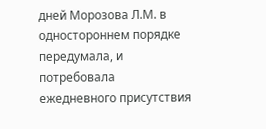дней Морозова Л.М. в одностороннем порядке передумала, и потребовала ежедневного присутствия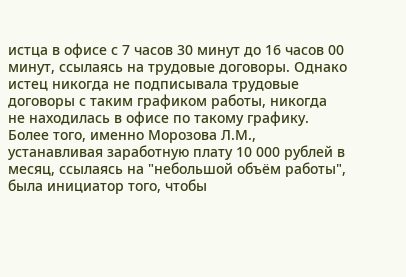истца в офисе с 7 часов 30 минут до 16 часов 00 минут, ссылаясь на трудовые договоры. Однако истец никогда не подписывала трудовые договоры с таким графиком работы, никогда не находилась в офисе по такому графику. Более того, именно Морозова Л.М., устанавливая заработную плату 10 000 рублей в месяц, ссылаясь на "небольшой объём работы", была инициатор того, чтобы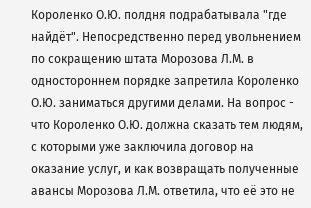Короленко О.Ю. полдня подрабатывала "где найдёт". Непосредственно перед увольнением по сокращению штата Морозова Л.М. в одностороннем порядке запретила Короленко О.Ю. заниматься другими делами. На вопрос - что Короленко О.Ю. должна сказать тем людям, с которыми уже заключила договор на оказание услуг, и как возвращать полученные авансы Морозова Л.М. ответила, что её это не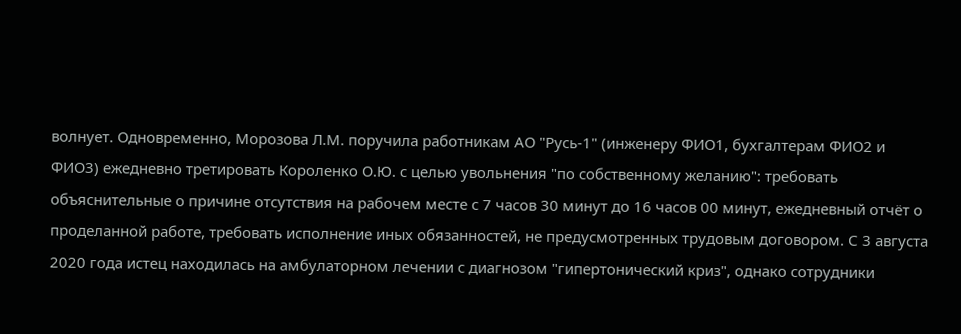волнует. Одновременно, Морозова Л.М. поручила работникам АО "Русь-1" (инженеру ФИО1, бухгалтерам ФИО2 и ФИО3) ежедневно третировать Короленко О.Ю. с целью увольнения "по собственному желанию": требовать объяснительные о причине отсутствия на рабочем месте с 7 часов 30 минут до 16 часов 00 минут, ежедневный отчёт о проделанной работе, требовать исполнение иных обязанностей, не предусмотренных трудовым договором. С 3 августа 2020 года истец находилась на амбулаторном лечении с диагнозом "гипертонический криз", однако сотрудники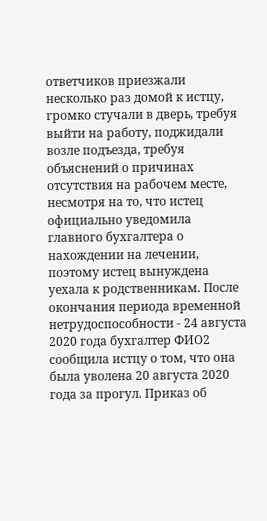ответчиков приезжали несколько раз домой к истцу, громко стучали в дверь, требуя выйти на работу, поджидали возле подъезда, требуя объяснений о причинах отсутствия на рабочем месте, несмотря на то, что истец официально уведомила главного бухгалтера о нахождении на лечении, поэтому истец вынуждена уехала к родственникам. После окончания периода временной нетрудоспособности - 24 августа 2020 года бухгалтер ФИО2 сообщила истцу о том, что она была уволена 20 августа 2020 года за прогул. Приказ об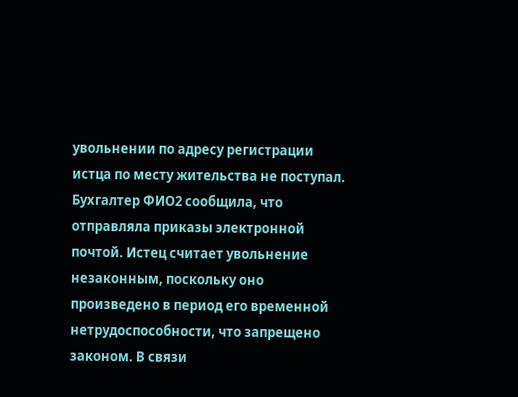увольнении по адресу регистрации истца по месту жительства не поступал. Бухгалтер ФИО2 сообщила, что отправляла приказы электронной почтой. Истец считает увольнение незаконным, поскольку оно произведено в период его временной нетрудоспособности, что запрещено законом. В связи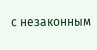с незаконным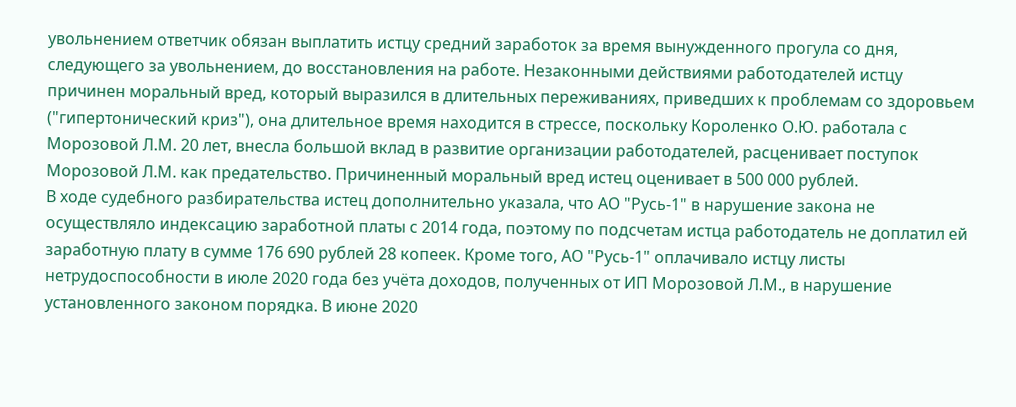увольнением ответчик обязан выплатить истцу средний заработок за время вынужденного прогула со дня, следующего за увольнением, до восстановления на работе. Незаконными действиями работодателей истцу причинен моральный вред, который выразился в длительных переживаниях, приведших к проблемам со здоровьем ("гипертонический криз"), она длительное время находится в стрессе, поскольку Короленко О.Ю. работала с Морозовой Л.М. 20 лет, внесла большой вклад в развитие организации работодателей, расценивает поступок Морозовой Л.М. как предательство. Причиненный моральный вред истец оценивает в 500 000 рублей.
В ходе судебного разбирательства истец дополнительно указала, что АО "Русь-1" в нарушение закона не осуществляло индексацию заработной платы с 2014 года, поэтому по подсчетам истца работодатель не доплатил ей заработную плату в сумме 176 690 рублей 28 копеек. Кроме того, АО "Русь-1" оплачивало истцу листы нетрудоспособности в июле 2020 года без учёта доходов, полученных от ИП Морозовой Л.М., в нарушение установленного законом порядка. В июне 2020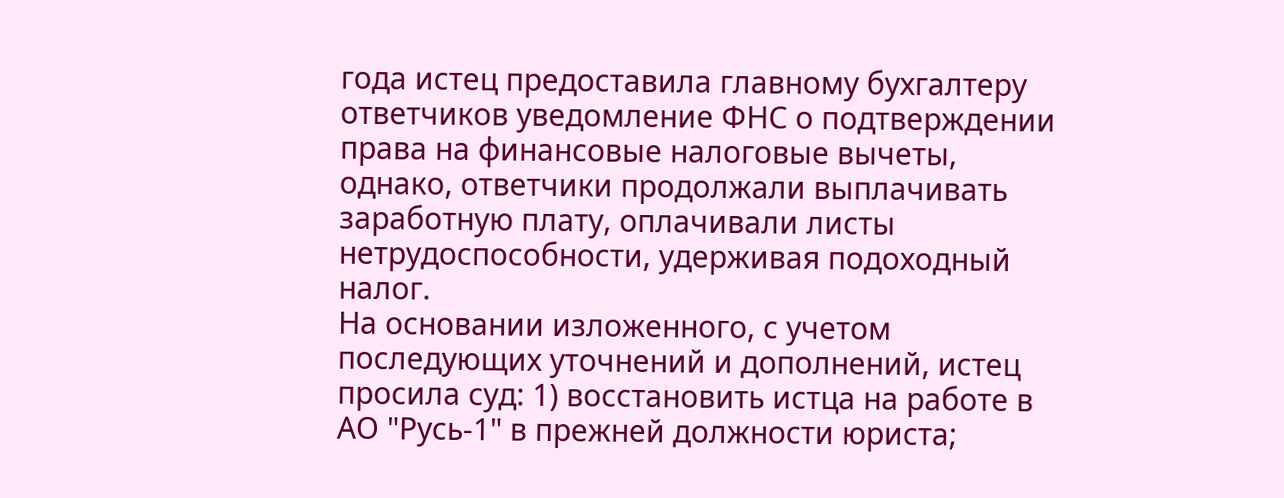года истец предоставила главному бухгалтеру ответчиков уведомление ФНС о подтверждении права на финансовые налоговые вычеты, однако, ответчики продолжали выплачивать заработную плату, оплачивали листы нетрудоспособности, удерживая подоходный налог.
На основании изложенного, с учетом последующих уточнений и дополнений, истец просила суд: 1) восстановить истца на работе в АО "Русь-1" в прежней должности юриста;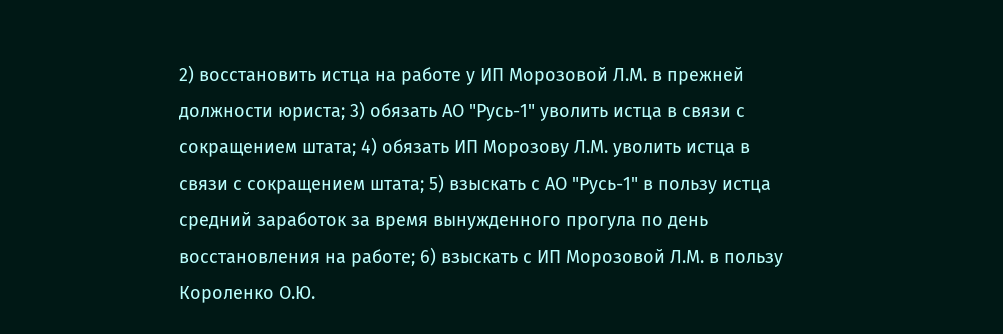2) восстановить истца на работе у ИП Морозовой Л.М. в прежней должности юриста; 3) обязать АО "Русь-1" уволить истца в связи с сокращением штата; 4) обязать ИП Морозову Л.М. уволить истца в связи с сокращением штата; 5) взыскать с АО "Русь-1" в пользу истца средний заработок за время вынужденного прогула по день восстановления на работе; 6) взыскать с ИП Морозовой Л.М. в пользу Короленко О.Ю.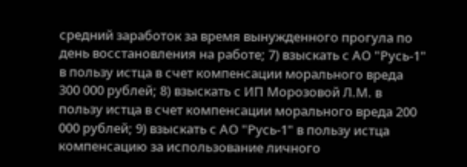средний заработок за время вынужденного прогула по день восстановления на работе; 7) взыскать с АО "Русь-1" в пользу истца в счет компенсации морального вреда 300 000 рублей; 8) взыскать с ИП Морозовой Л.М. в пользу истца в счет компенсации морального вреда 200 000 рублей; 9) взыскать с АО "Русь-1" в пользу истца компенсацию за использование личного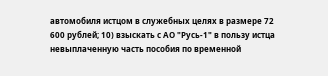автомобиля истцом в служебных целях в размере 72 600 рублей; 10) взыскать с АО "Русь-1" в пользу истца невыплаченную часть пособия по временной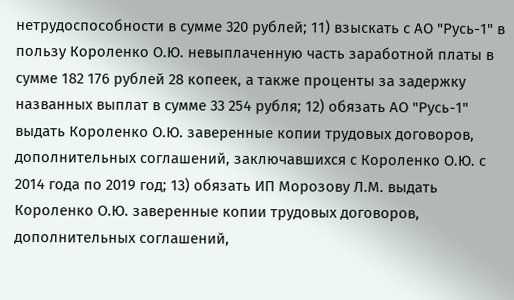нетрудоспособности в сумме 320 рублей; 11) взыскать с АО "Русь-1" в пользу Короленко О.Ю. невыплаченную часть заработной платы в сумме 182 176 рублей 28 копеек, а также проценты за задержку названных выплат в сумме 33 254 рубля; 12) обязать АО "Русь-1" выдать Короленко О.Ю. заверенные копии трудовых договоров, дополнительных соглашений, заключавшихся с Короленко О.Ю. с 2014 года по 2019 год; 13) обязать ИП Морозову Л.М. выдать Короленко О.Ю. заверенные копии трудовых договоров, дополнительных соглашений,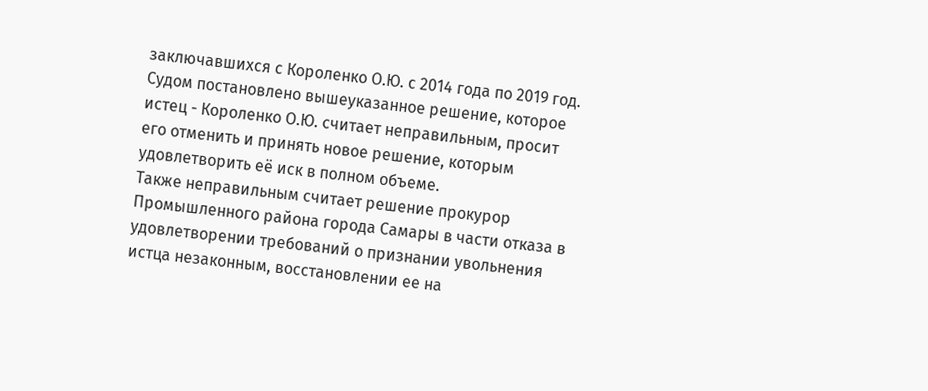заключавшихся с Короленко О.Ю. с 2014 года по 2019 год.
Судом постановлено вышеуказанное решение, которое истец - Короленко О.Ю. считает неправильным, просит его отменить и принять новое решение, которым удовлетворить её иск в полном объеме.
Также неправильным считает решение прокурор Промышленного района города Самары в части отказа в удовлетворении требований о признании увольнения истца незаконным, восстановлении ее на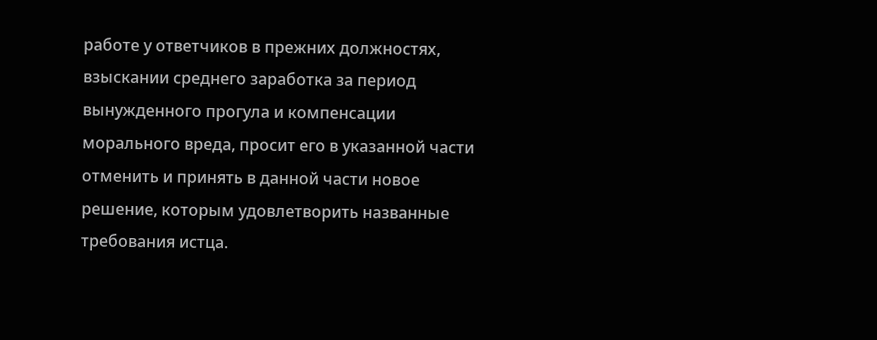работе у ответчиков в прежних должностях, взыскании среднего заработка за период вынужденного прогула и компенсации морального вреда, просит его в указанной части отменить и принять в данной части новое решение, которым удовлетворить названные требования истца.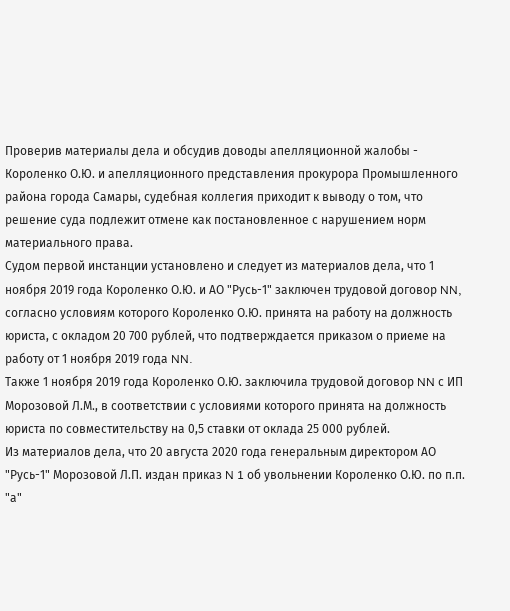Проверив материалы дела и обсудив доводы апелляционной жалобы - Короленко О.Ю. и апелляционного представления прокурора Промышленного района города Самары, судебная коллегия приходит к выводу о том, что решение суда подлежит отмене как постановленное с нарушением норм материального права.
Судом первой инстанции установлено и следует из материалов дела, что 1 ноября 2019 года Короленко О.Ю. и АО "Русь-1" заключен трудовой договор NN, согласно условиям которого Короленко О.Ю. принята на работу на должность юриста, с окладом 20 700 рублей, что подтверждается приказом о приеме на работу от 1 ноября 2019 года NN.
Также 1 ноября 2019 года Короленко О.Ю. заключила трудовой договор NN с ИП Морозовой Л.М., в соответствии с условиями которого принята на должность юриста по совместительству на 0,5 ставки от оклада 25 000 рублей.
Из материалов дела, что 20 августа 2020 года генеральным директором АО "Русь-1" Морозовой Л.П. издан приказ N 1 об увольнении Короленко О.Ю. по п.п. "а"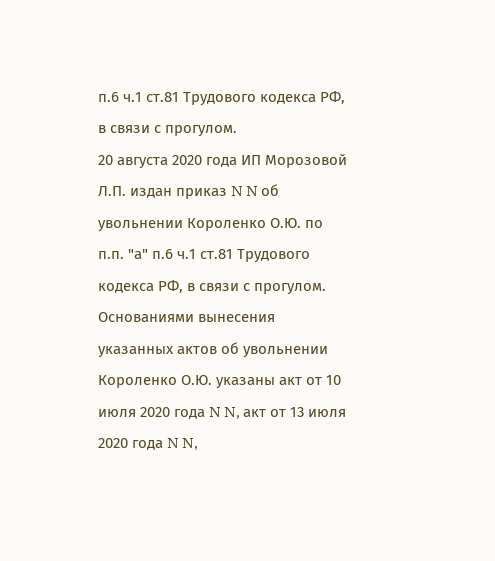п.6 ч.1 ст.81 Трудового кодекса РФ, в связи с прогулом.
20 августа 2020 года ИП Морозовой Л.П. издан приказ N N об увольнении Короленко О.Ю. по п.п. "а" п.6 ч.1 ст.81 Трудового кодекса РФ, в связи с прогулом.
Основаниями вынесения указанных актов об увольнении Короленко О.Ю. указаны акт от 10 июля 2020 года N N, акт от 13 июля 2020 года N N,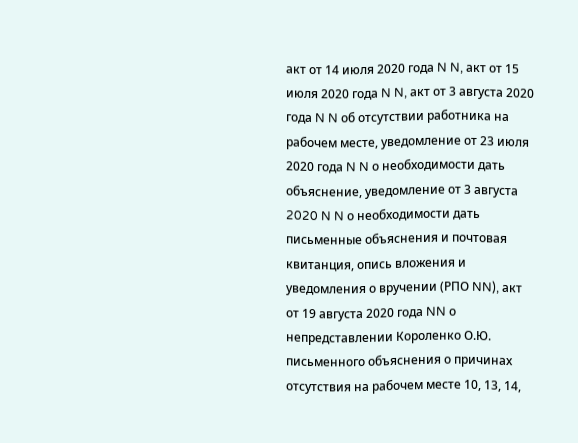акт от 14 июля 2020 года N N, акт от 15 июля 2020 года N N, акт от 3 августа 2020 года N N об отсутствии работника на рабочем месте, уведомление от 23 июля 2020 года N N о необходимости дать объяснение, уведомление от 3 августа 2020 N N о необходимости дать письменные объяснения и почтовая квитанция, опись вложения и уведомления о вручении (РПО NN), акт от 19 августа 2020 года NN о непредставлении Короленко О.Ю. письменного объяснения о причинах отсутствия на рабочем месте 10, 13, 14,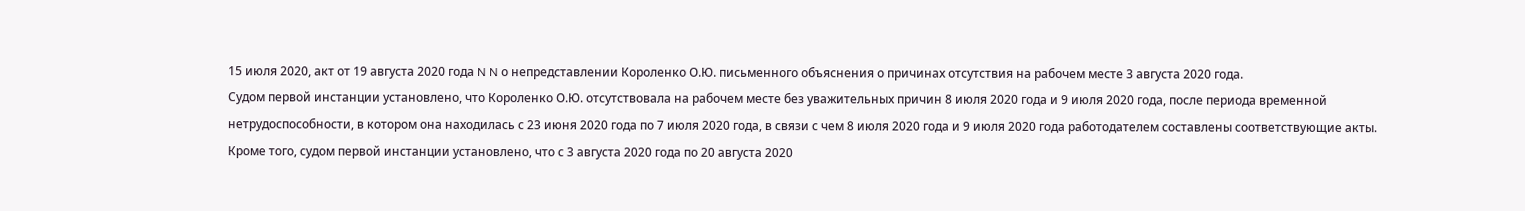15 июля 2020, акт от 19 августа 2020 года N N о непредставлении Короленко О.Ю. письменного объяснения о причинах отсутствия на рабочем месте 3 августа 2020 года.
Судом первой инстанции установлено, что Короленко О.Ю. отсутствовала на рабочем месте без уважительных причин 8 июля 2020 года и 9 июля 2020 года, после периода временной нетрудоспособности, в котором она находилась с 23 июня 2020 года по 7 июля 2020 года, в связи с чем 8 июля 2020 года и 9 июля 2020 года работодателем составлены соответствующие акты.
Кроме того, судом первой инстанции установлено, что с 3 августа 2020 года по 20 августа 2020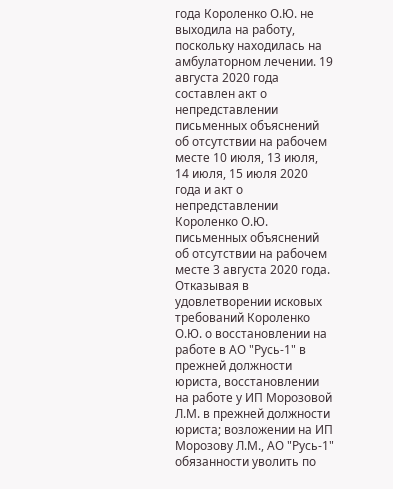года Короленко О.Ю. не выходила на работу, поскольку находилась на амбулаторном лечении. 19 августа 2020 года составлен акт о непредставлении письменных объяснений об отсутствии на рабочем месте 10 июля, 13 июля, 14 июля, 15 июля 2020 года и акт о непредставлении Короленко О.Ю. письменных объяснений об отсутствии на рабочем месте 3 августа 2020 года.
Отказывая в удовлетворении исковых требований Короленко О.Ю. о восстановлении на работе в АО "Русь-1" в прежней должности юриста, восстановлении на работе у ИП Морозовой Л.М. в прежней должности юриста; возложении на ИП Морозову Л.М., АО "Русь-1" обязанности уволить по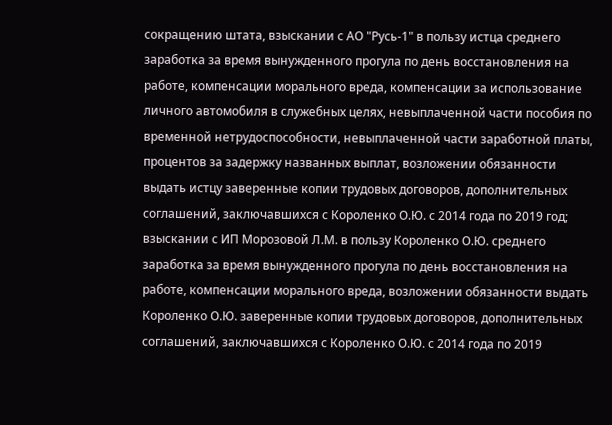сокращению штата, взыскании с АО "Русь-1" в пользу истца среднего заработка за время вынужденного прогула по день восстановления на работе, компенсации морального вреда, компенсации за использование личного автомобиля в служебных целях, невыплаченной части пособия по временной нетрудоспособности, невыплаченной части заработной платы, процентов за задержку названных выплат, возложении обязанности выдать истцу заверенные копии трудовых договоров, дополнительных соглашений, заключавшихся с Короленко О.Ю. с 2014 года по 2019 год; взыскании с ИП Морозовой Л.М. в пользу Короленко О.Ю. среднего заработка за время вынужденного прогула по день восстановления на работе, компенсации морального вреда, возложении обязанности выдать Короленко О.Ю. заверенные копии трудовых договоров, дополнительных соглашений, заключавшихся с Короленко О.Ю. с 2014 года по 2019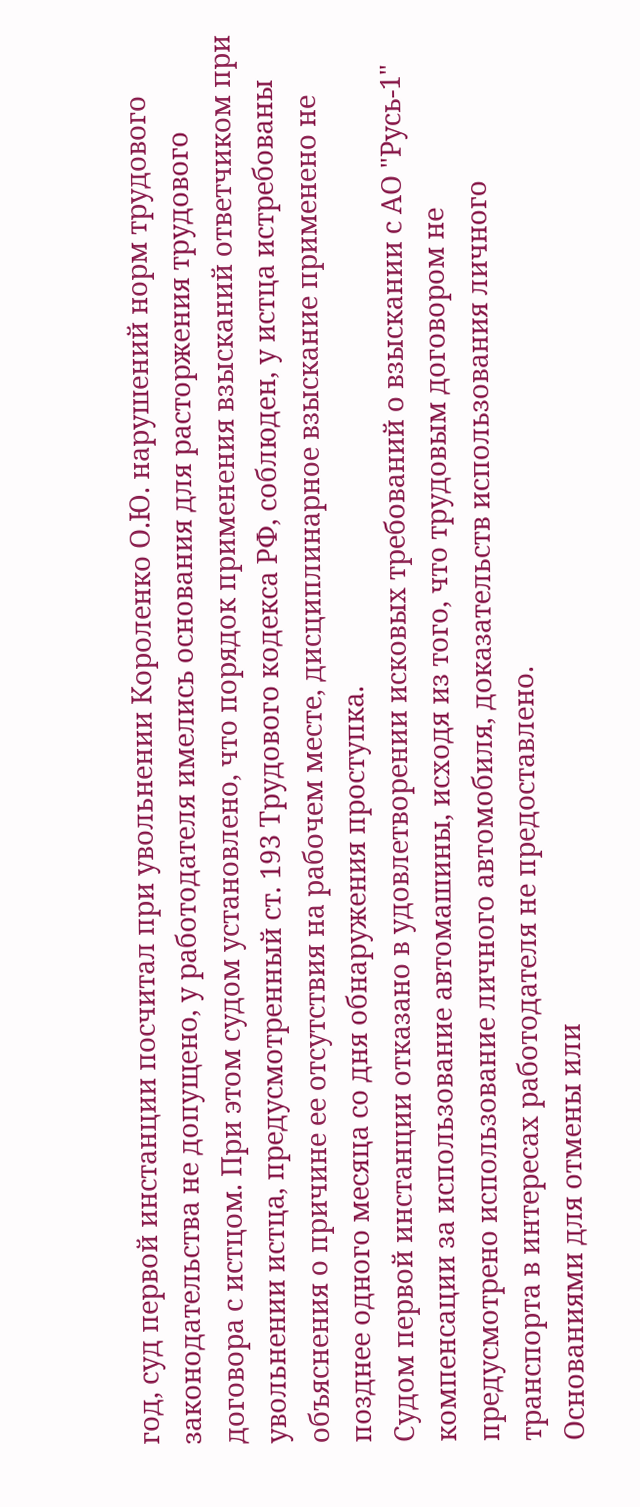год, суд первой инстанции посчитал при увольнении Короленко О.Ю. нарушений норм трудового законодательства не допущено, у работодателя имелись основания для расторжения трудового договора с истцом. При этом судом установлено, что порядок применения взысканий ответчиком при увольнении истца, предусмотренный ст. 193 Трудового кодекса РФ, соблюден, у истца истребованы объяснения о причине ее отсутствия на рабочем месте, дисциплинарное взыскание применено не позднее одного месяца со дня обнаружения проступка.
Судом первой инстанции отказано в удовлетворении исковых требований о взыскании с АО "Русь-1" компенсации за использование автомашины, исходя из того, что трудовым договором не предусмотрено использование личного автомобиля, доказательств использования личного транспорта в интересах работодателя не предоставлено.
Основаниями для отмены или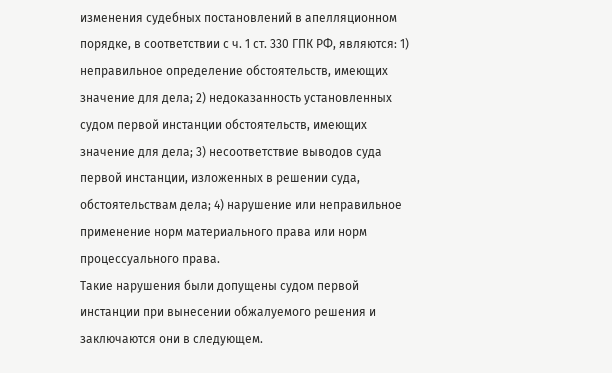изменения судебных постановлений в апелляционном порядке, в соответствии с ч. 1 ст. 330 ГПК РФ, являются: 1) неправильное определение обстоятельств, имеющих значение для дела; 2) недоказанность установленных судом первой инстанции обстоятельств, имеющих значение для дела; 3) несоответствие выводов суда первой инстанции, изложенных в решении суда, обстоятельствам дела; 4) нарушение или неправильное применение норм материального права или норм процессуального права.
Такие нарушения были допущены судом первой инстанции при вынесении обжалуемого решения и заключаются они в следующем.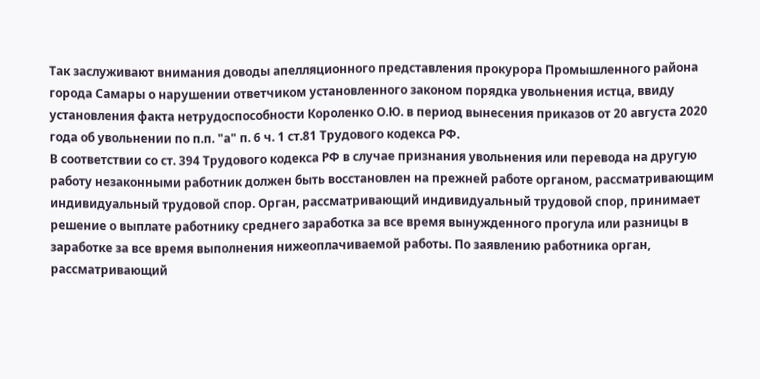Так заслуживают внимания доводы апелляционного представления прокурора Промышленного района города Самары о нарушении ответчиком установленного законом порядка увольнения истца, ввиду установления факта нетрудоспособности Короленко О.Ю. в период вынесения приказов от 20 августа 2020 года об увольнении по п.п. "а" п. 6 ч. 1 ст.81 Трудового кодекса РФ.
В соответствии со ст. 394 Трудового кодекса РФ в случае признания увольнения или перевода на другую работу незаконными работник должен быть восстановлен на прежней работе органом, рассматривающим индивидуальный трудовой спор. Орган, рассматривающий индивидуальный трудовой спор, принимает решение о выплате работнику среднего заработка за все время вынужденного прогула или разницы в заработке за все время выполнения нижеоплачиваемой работы. По заявлению работника орган, рассматривающий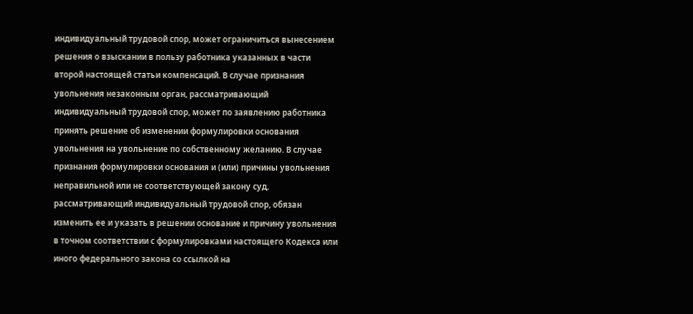индивидуальный трудовой спор, может ограничиться вынесением решения о взыскании в пользу работника указанных в части второй настоящей статьи компенсаций. В случае признания увольнения незаконным орган, рассматривающий индивидуальный трудовой спор, может по заявлению работника принять решение об изменении формулировки основания увольнения на увольнение по собственному желанию. В случае признания формулировки основания и (или) причины увольнения неправильной или не соответствующей закону суд, рассматривающий индивидуальный трудовой спор, обязан изменить ее и указать в решении основание и причину увольнения в точном соответствии с формулировками настоящего Кодекса или иного федерального закона со ссылкой на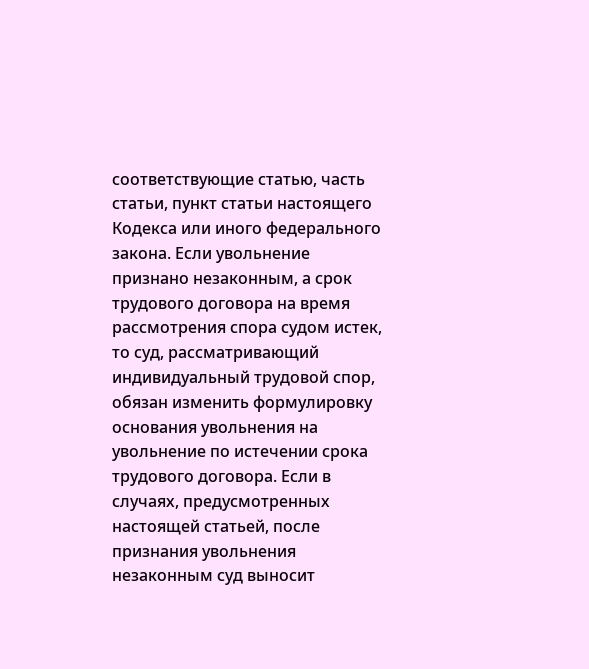соответствующие статью, часть статьи, пункт статьи настоящего Кодекса или иного федерального закона. Если увольнение признано незаконным, а срок трудового договора на время рассмотрения спора судом истек, то суд, рассматривающий индивидуальный трудовой спор, обязан изменить формулировку основания увольнения на увольнение по истечении срока трудового договора. Если в случаях, предусмотренных настоящей статьей, после признания увольнения незаконным суд выносит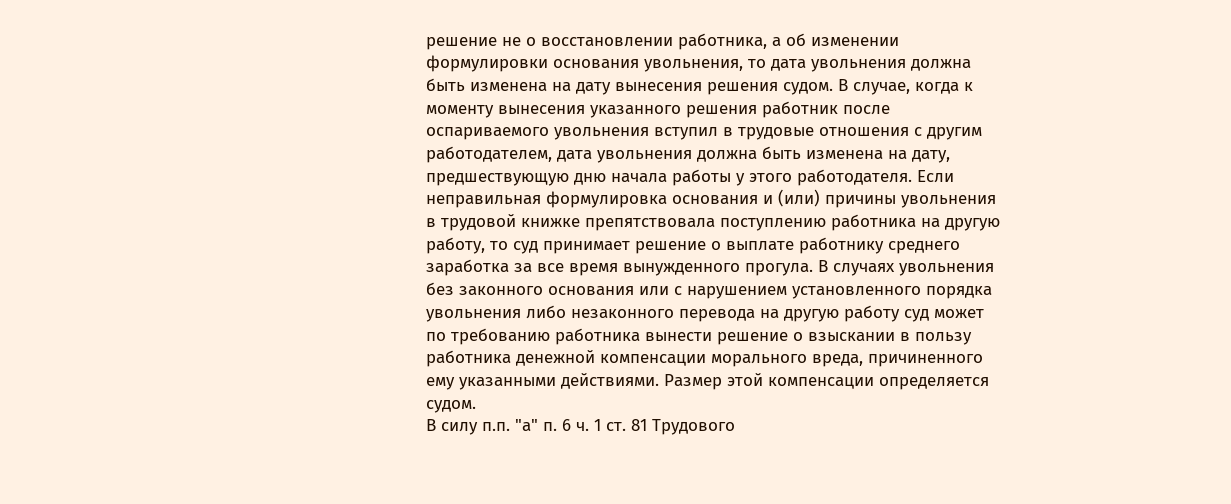решение не о восстановлении работника, а об изменении формулировки основания увольнения, то дата увольнения должна быть изменена на дату вынесения решения судом. В случае, когда к моменту вынесения указанного решения работник после оспариваемого увольнения вступил в трудовые отношения с другим работодателем, дата увольнения должна быть изменена на дату, предшествующую дню начала работы у этого работодателя. Если неправильная формулировка основания и (или) причины увольнения в трудовой книжке препятствовала поступлению работника на другую работу, то суд принимает решение о выплате работнику среднего заработка за все время вынужденного прогула. В случаях увольнения без законного основания или с нарушением установленного порядка увольнения либо незаконного перевода на другую работу суд может по требованию работника вынести решение о взыскании в пользу работника денежной компенсации морального вреда, причиненного ему указанными действиями. Размер этой компенсации определяется судом.
В силу п.п. "а" п. 6 ч. 1 ст. 81 Трудового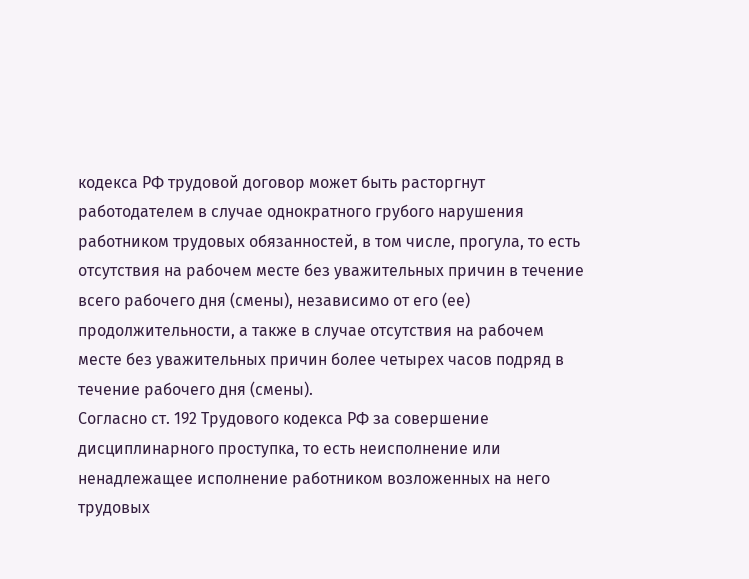кодекса РФ трудовой договор может быть расторгнут работодателем в случае однократного грубого нарушения работником трудовых обязанностей, в том числе, прогула, то есть отсутствия на рабочем месте без уважительных причин в течение всего рабочего дня (смены), независимо от его (ее) продолжительности, а также в случае отсутствия на рабочем месте без уважительных причин более четырех часов подряд в течение рабочего дня (смены).
Согласно ст. 192 Трудового кодекса РФ за совершение дисциплинарного проступка, то есть неисполнение или ненадлежащее исполнение работником возложенных на него трудовых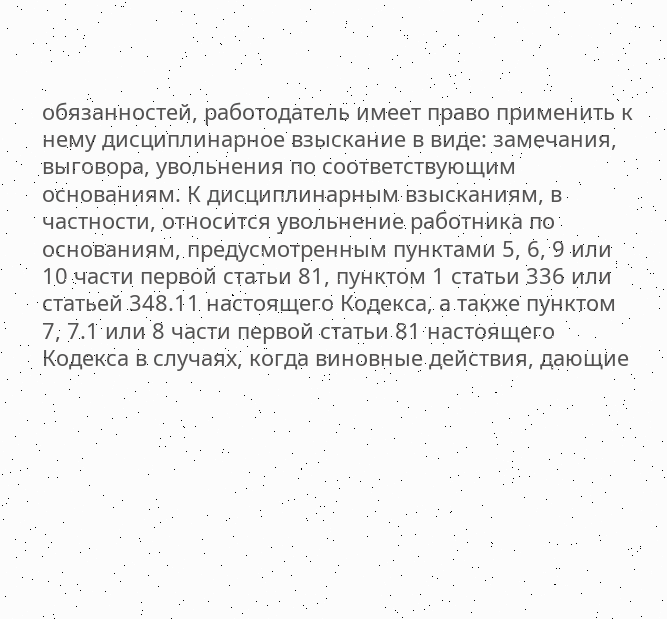обязанностей, работодатель имеет право применить к нему дисциплинарное взыскание в виде: замечания, выговора, увольнения по соответствующим основаниям. К дисциплинарным взысканиям, в частности, относится увольнение работника по основаниям, предусмотренным пунктами 5, 6, 9 или 10 части первой статьи 81, пунктом 1 статьи 336 или статьей 348.11 настоящего Кодекса, а также пунктом 7, 7.1 или 8 части первой статьи 81 настоящего Кодекса в случаях, когда виновные действия, дающие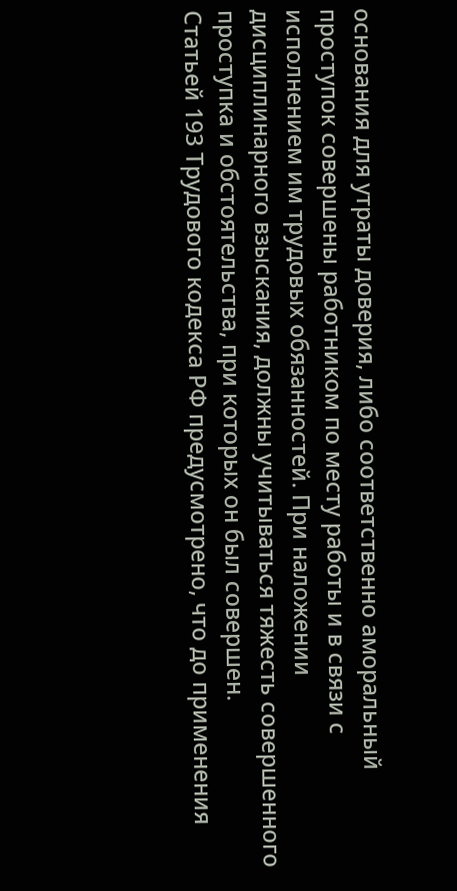основания для утраты доверия, либо соответственно аморальный проступок совершены работником по месту работы и в связи с исполнением им трудовых обязанностей. При наложении дисциплинарного взыскания, должны учитываться тяжесть совершенного проступка и обстоятельства, при которых он был совершен.
Статьей 193 Трудового кодекса РФ предусмотрено, что до применения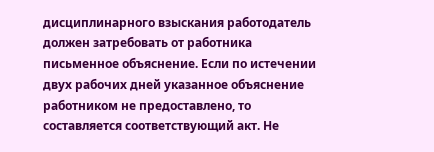дисциплинарного взыскания работодатель должен затребовать от работника письменное объяснение. Если по истечении двух рабочих дней указанное объяснение работником не предоставлено, то составляется соответствующий акт. Не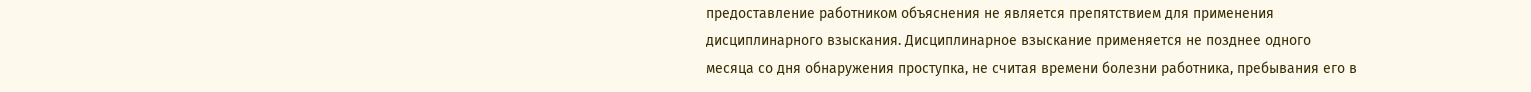предоставление работником объяснения не является препятствием для применения дисциплинарного взыскания. Дисциплинарное взыскание применяется не позднее одного месяца со дня обнаружения проступка, не считая времени болезни работника, пребывания его в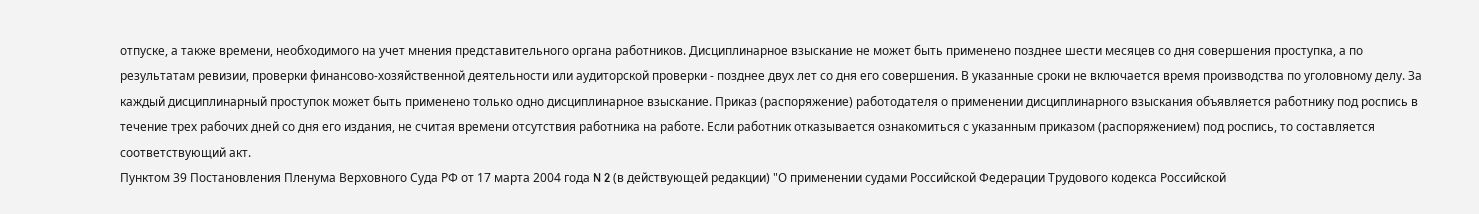отпуске, а также времени, необходимого на учет мнения представительного органа работников. Дисциплинарное взыскание не может быть применено позднее шести месяцев со дня совершения проступка, а по результатам ревизии, проверки финансово-хозяйственной деятельности или аудиторской проверки - позднее двух лет со дня его совершения. В указанные сроки не включается время производства по уголовному делу. За каждый дисциплинарный проступок может быть применено только одно дисциплинарное взыскание. Приказ (распоряжение) работодателя о применении дисциплинарного взыскания объявляется работнику под роспись в течение трех рабочих дней со дня его издания, не считая времени отсутствия работника на работе. Если работник отказывается ознакомиться с указанным приказом (распоряжением) под роспись, то составляется соответствующий акт.
Пунктом 39 Постановления Пленума Верховного Суда РФ от 17 марта 2004 года N 2 (в действующей редакции) "О применении судами Российской Федерации Трудового кодекса Российской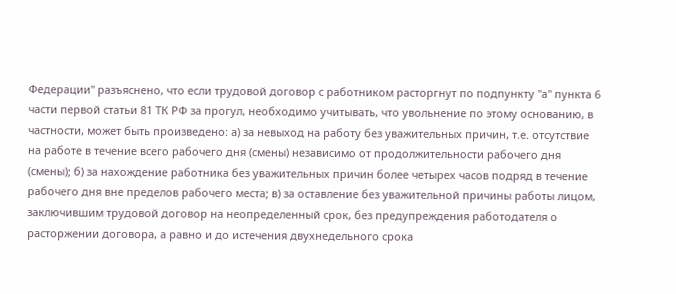Федерации" разъяснено, что если трудовой договор с работником расторгнут по подпункту "а" пункта 6 части первой статьи 81 ТК РФ за прогул, необходимо учитывать, что увольнение по этому основанию, в частности, может быть произведено: а) за невыход на работу без уважительных причин, т.е. отсутствие на работе в течение всего рабочего дня (смены) независимо от продолжительности рабочего дня (смены); б) за нахождение работника без уважительных причин более четырех часов подряд в течение рабочего дня вне пределов рабочего места; в) за оставление без уважительной причины работы лицом, заключившим трудовой договор на неопределенный срок, без предупреждения работодателя о расторжении договора, а равно и до истечения двухнедельного срока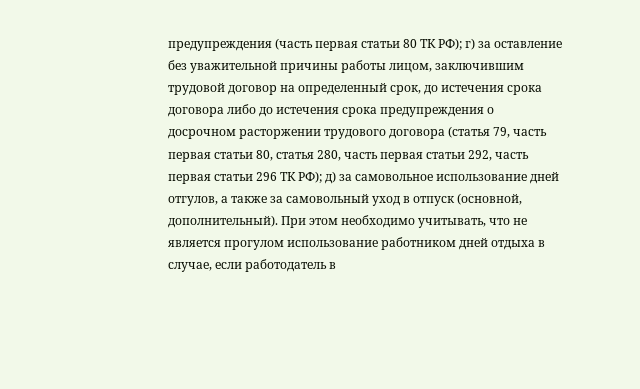предупреждения (часть первая статьи 80 ТК РФ); г) за оставление без уважительной причины работы лицом, заключившим трудовой договор на определенный срок, до истечения срока договора либо до истечения срока предупреждения о досрочном расторжении трудового договора (статья 79, часть первая статьи 80, статья 280, часть первая статьи 292, часть первая статьи 296 ТК РФ); д) за самовольное использование дней отгулов, а также за самовольный уход в отпуск (основной, дополнительный). При этом необходимо учитывать, что не является прогулом использование работником дней отдыха в случае, если работодатель в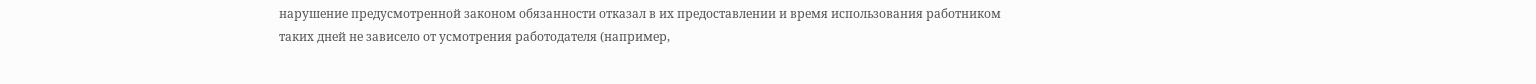нарушение предусмотренной законом обязанности отказал в их предоставлении и время использования работником таких дней не зависело от усмотрения работодателя (например,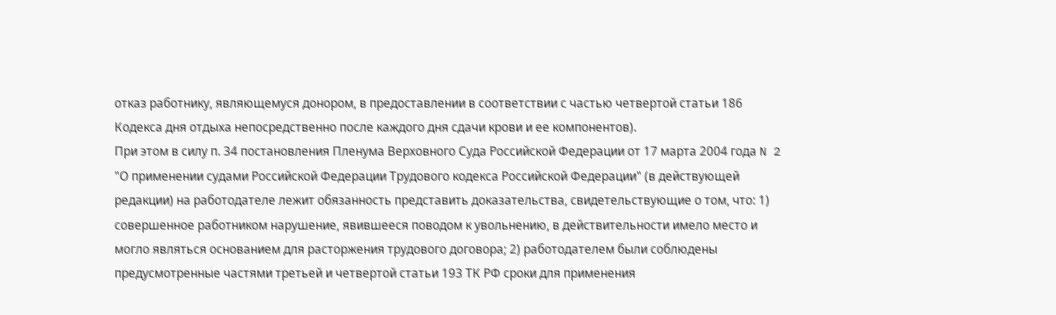отказ работнику, являющемуся донором, в предоставлении в соответствии с частью четвертой статьи 186 Кодекса дня отдыха непосредственно после каждого дня сдачи крови и ее компонентов).
При этом в силу п. 34 постановления Пленума Верховного Суда Российской Федерации от 17 марта 2004 года N 2 "О применении судами Российской Федерации Трудового кодекса Российской Федерации" (в действующей редакции) на работодателе лежит обязанность представить доказательства, свидетельствующие о том, что: 1) совершенное работником нарушение, явившееся поводом к увольнению, в действительности имело место и могло являться основанием для расторжения трудового договора; 2) работодателем были соблюдены предусмотренные частями третьей и четвертой статьи 193 ТК РФ сроки для применения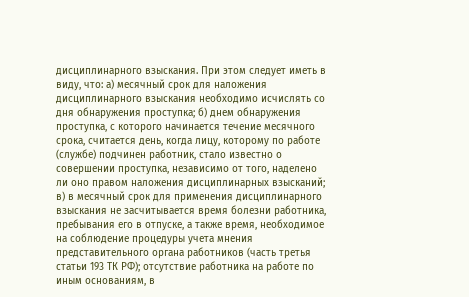дисциплинарного взыскания. При этом следует иметь в виду, что: а) месячный срок для наложения дисциплинарного взыскания необходимо исчислять со дня обнаружения проступка; б) днем обнаружения проступка, с которого начинается течение месячного срока, считается день, когда лицу, которому по работе (службе) подчинен работник, стало известно о совершении проступка, независимо от того, наделено ли оно правом наложения дисциплинарных взысканий; в) в месячный срок для применения дисциплинарного взыскания не засчитывается время болезни работника, пребывания его в отпуске, а также время, необходимое на соблюдение процедуры учета мнения представительного органа работников (часть третья статьи 193 ТК РФ); отсутствие работника на работе по иным основаниям, в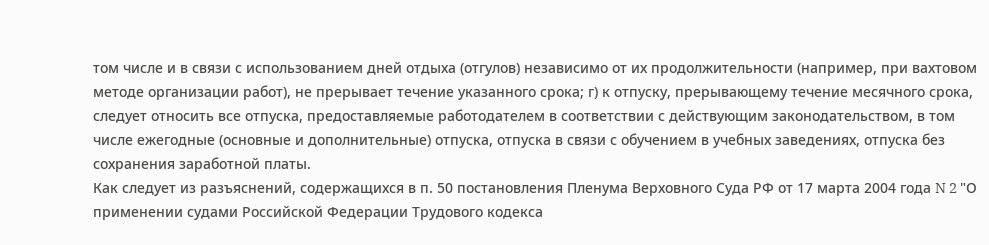том числе и в связи с использованием дней отдыха (отгулов) независимо от их продолжительности (например, при вахтовом методе организации работ), не прерывает течение указанного срока; г) к отпуску, прерывающему течение месячного срока, следует относить все отпуска, предоставляемые работодателем в соответствии с действующим законодательством, в том числе ежегодные (основные и дополнительные) отпуска, отпуска в связи с обучением в учебных заведениях, отпуска без сохранения заработной платы.
Как следует из разъяснений, содержащихся в п. 50 постановления Пленума Верховного Суда РФ от 17 марта 2004 года N 2 "О применении судами Российской Федерации Трудового кодекса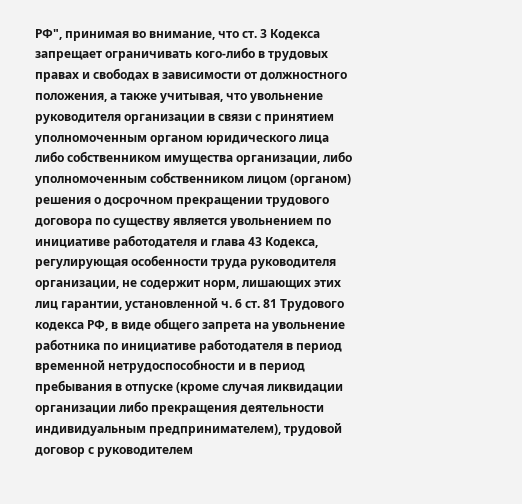РФ", принимая во внимание, что ст. 3 Кодекса запрещает ограничивать кого-либо в трудовых правах и свободах в зависимости от должностного положения, а также учитывая, что увольнение руководителя организации в связи с принятием уполномоченным органом юридического лица либо собственником имущества организации, либо уполномоченным собственником лицом (органом) решения о досрочном прекращении трудового договора по существу является увольнением по инициативе работодателя и глава 43 Кодекса, регулирующая особенности труда руководителя организации, не содержит норм, лишающих этих лиц гарантии, установленной ч. 6 ст. 81 Трудового кодекса РФ, в виде общего запрета на увольнение работника по инициативе работодателя в период временной нетрудоспособности и в период пребывания в отпуске (кроме случая ликвидации организации либо прекращения деятельности индивидуальным предпринимателем), трудовой договор с руководителем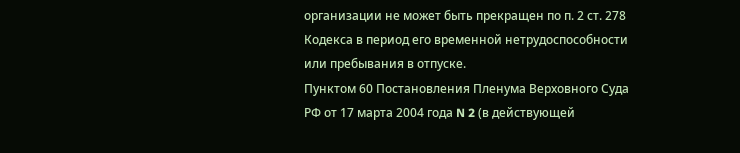организации не может быть прекращен по п. 2 ст. 278 Кодекса в период его временной нетрудоспособности или пребывания в отпуске.
Пунктом 60 Постановления Пленума Верховного Суда РФ от 17 марта 2004 года N 2 (в действующей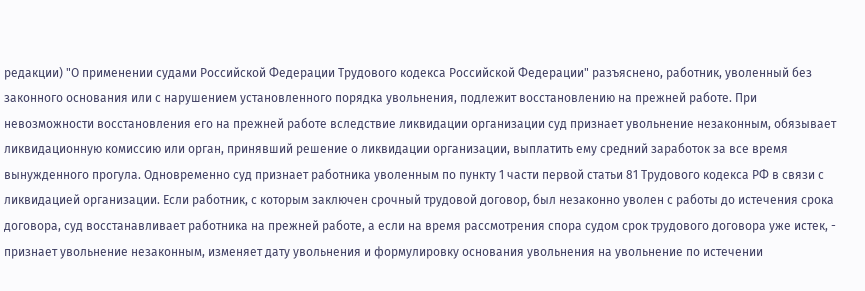редакции) "О применении судами Российской Федерации Трудового кодекса Российской Федерации" разъяснено, работник, уволенный без законного основания или с нарушением установленного порядка увольнения, подлежит восстановлению на прежней работе. При невозможности восстановления его на прежней работе вследствие ликвидации организации суд признает увольнение незаконным, обязывает ликвидационную комиссию или орган, принявший решение о ликвидации организации, выплатить ему средний заработок за все время вынужденного прогула. Одновременно суд признает работника уволенным по пункту 1 части первой статьи 81 Трудового кодекса РФ в связи с ликвидацией организации. Если работник, с которым заключен срочный трудовой договор, был незаконно уволен с работы до истечения срока договора, суд восстанавливает работника на прежней работе, а если на время рассмотрения спора судом срок трудового договора уже истек, - признает увольнение незаконным, изменяет дату увольнения и формулировку основания увольнения на увольнение по истечении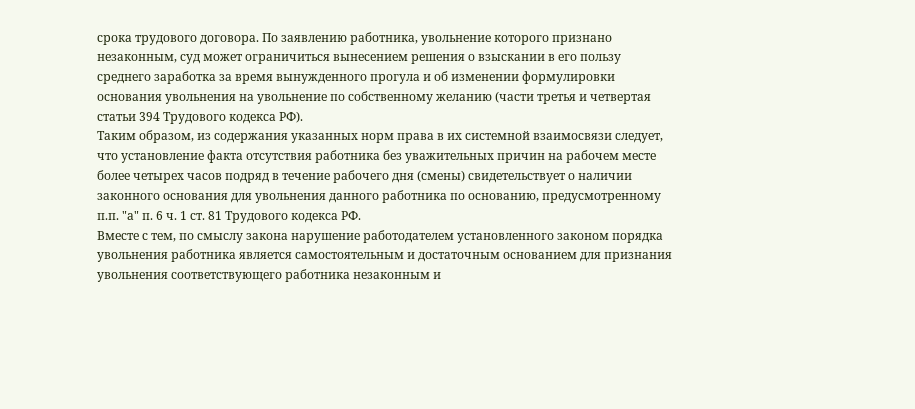срока трудового договора. По заявлению работника, увольнение которого признано незаконным, суд может ограничиться вынесением решения о взыскании в его пользу среднего заработка за время вынужденного прогула и об изменении формулировки основания увольнения на увольнение по собственному желанию (части третья и четвертая статьи 394 Трудового кодекса РФ).
Таким образом, из содержания указанных норм права в их системной взаимосвязи следует, что установление факта отсутствия работника без уважительных причин на рабочем месте более четырех часов подряд в течение рабочего дня (смены) свидетельствует о наличии законного основания для увольнения данного работника по основанию, предусмотренному п.п. "а" п. 6 ч. 1 ст. 81 Трудового кодекса РФ.
Вместе с тем, по смыслу закона нарушение работодателем установленного законом порядка увольнения работника является самостоятельным и достаточным основанием для признания увольнения соответствующего работника незаконным и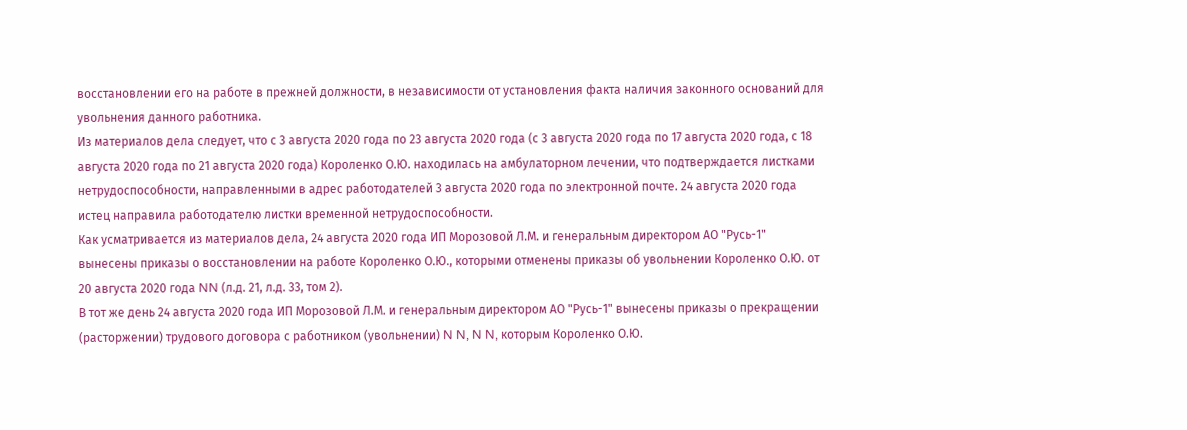восстановлении его на работе в прежней должности, в независимости от установления факта наличия законного оснований для увольнения данного работника.
Из материалов дела следует, что с 3 августа 2020 года по 23 августа 2020 года (с 3 августа 2020 года по 17 августа 2020 года, с 18 августа 2020 года по 21 августа 2020 года) Короленко О.Ю. находилась на амбулаторном лечении, что подтверждается листками нетрудоспособности, направленными в адрес работодателей 3 августа 2020 года по электронной почте. 24 августа 2020 года истец направила работодателю листки временной нетрудоспособности.
Как усматривается из материалов дела, 24 августа 2020 года ИП Морозовой Л.М. и генеральным директором АО "Русь-1" вынесены приказы о восстановлении на работе Короленко О.Ю., которыми отменены приказы об увольнении Короленко О.Ю. от 20 августа 2020 года NN (л.д. 21, л.д. 33, том 2).
В тот же день 24 августа 2020 года ИП Морозовой Л.М. и генеральным директором АО "Русь-1" вынесены приказы о прекращении (расторжении) трудового договора с работником (увольнении) N N, N N, которым Короленко О.Ю.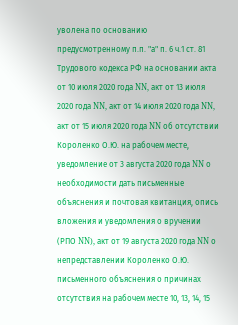уволена по основанию предусмотренному п.п. "а" п. 6 ч.1 ст. 81 Трудового кодекса РФ на основании акта от 10 июля 2020 года NN, акт от 13 июля 2020 года NN, акт от 14 июля 2020 года NN, акт от 15 июля 2020 года NN об отсутствии Короленко О.Ю. на рабочем месте, уведомление от 3 августа 2020 года NN о необходимости дать письменные объяснения и почтовая квитанция, опись вложения и уведомления о вручении (РПО NN), акт от 19 августа 2020 года NN о непредставлении Короленко О.Ю. письменного объяснения о причинах отсутствия на рабочем месте 10, 13, 14, 15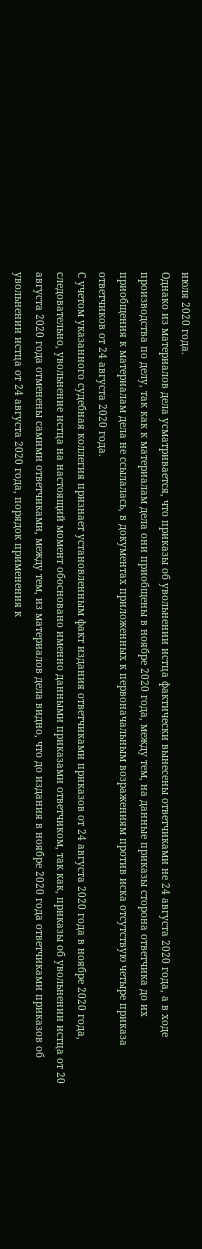июля 2020 года.
Однако из материалов дела усматривается, что приказы об увольнении истца фактически вынесены ответчиками не 24 августа 2020 года, а в ходе производства по делу, так как к материалам дела они приобщены в ноябре 2020 года, между тем, на данные приказы сторона ответчика до их приобщения к материалам дела не ссылалась, в документах приложенных к первоначальным возражениям против иска отсутствую четыре приказа ответчиков от 24 августа 2020 года.
С учетом указанного судебная коллегия признает установленным факт издания ответчиками приказов от 24 августа 2020 года в ноябре 2020 года, следовательно, увольнение истца на настоящий момент обосновано именно данными приказами ответчиком, так как, приказы об увольнении истца от 20 августа 2020 года отменены самими ответчиками, между тем, из материалов дела видно, что до издания в ноябре 2020 года ответчиками приказов об увольнении истца от 24 августа 2020 года, порядок применения к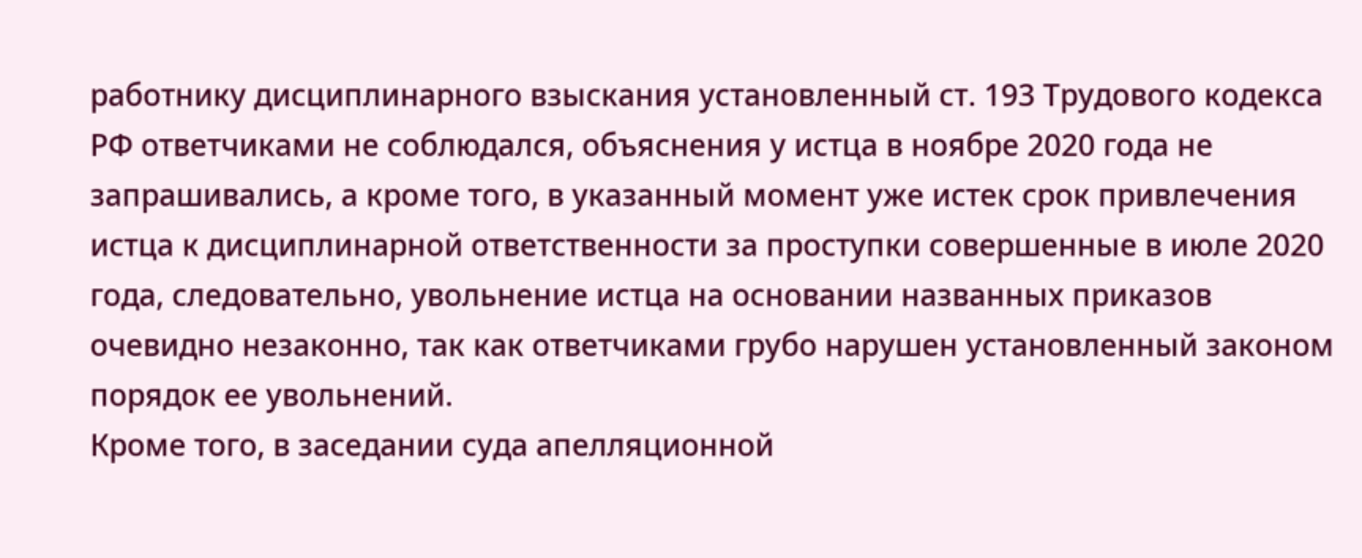работнику дисциплинарного взыскания установленный ст. 193 Трудового кодекса РФ ответчиками не соблюдался, объяснения у истца в ноябре 2020 года не запрашивались, а кроме того, в указанный момент уже истек срок привлечения истца к дисциплинарной ответственности за проступки совершенные в июле 2020 года, следовательно, увольнение истца на основании названных приказов очевидно незаконно, так как ответчиками грубо нарушен установленный законом порядок ее увольнений.
Кроме того, в заседании суда апелляционной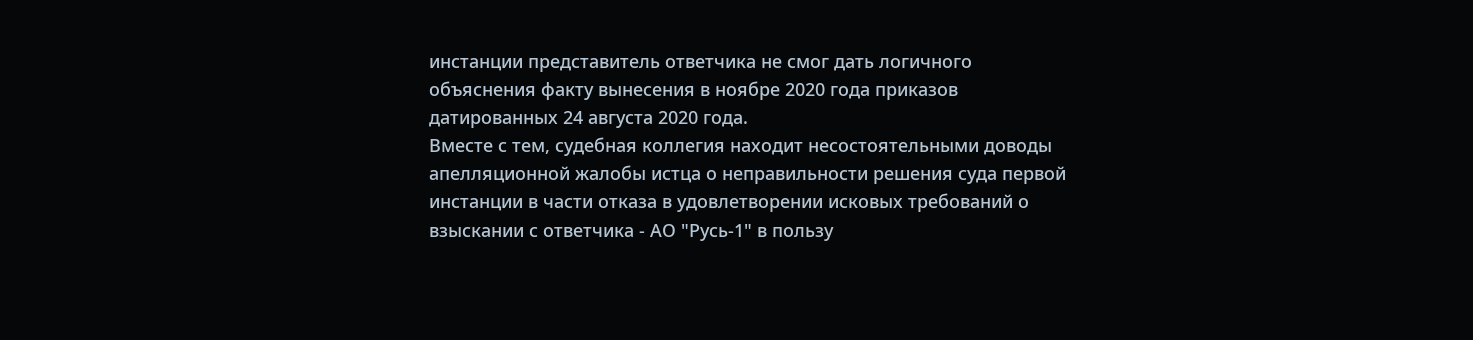инстанции представитель ответчика не смог дать логичного объяснения факту вынесения в ноябре 2020 года приказов датированных 24 августа 2020 года.
Вместе с тем, судебная коллегия находит несостоятельными доводы апелляционной жалобы истца о неправильности решения суда первой инстанции в части отказа в удовлетворении исковых требований о взыскании с ответчика - АО "Русь-1" в пользу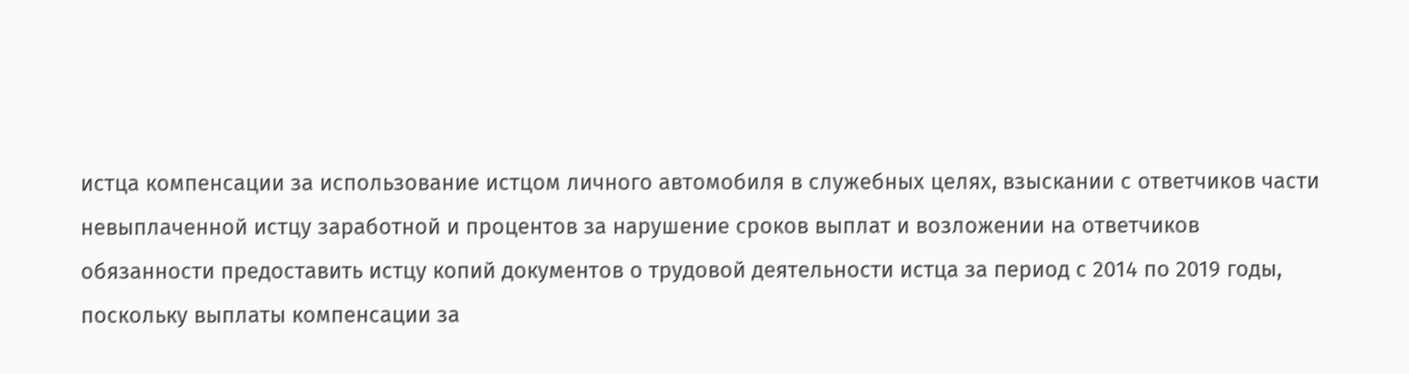истца компенсации за использование истцом личного автомобиля в служебных целях, взыскании с ответчиков части невыплаченной истцу заработной и процентов за нарушение сроков выплат и возложении на ответчиков обязанности предоставить истцу копий документов о трудовой деятельности истца за период с 2014 по 2019 годы, поскольку выплаты компенсации за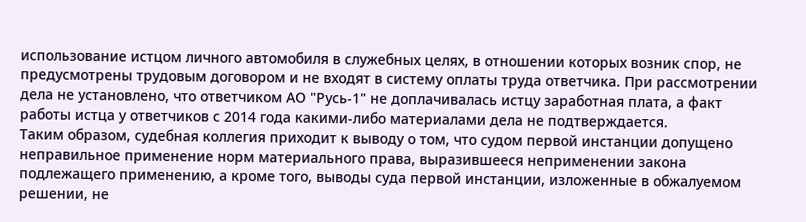использование истцом личного автомобиля в служебных целях, в отношении которых возник спор, не предусмотрены трудовым договором и не входят в систему оплаты труда ответчика. При рассмотрении дела не установлено, что ответчиком АО "Русь-1" не доплачивалась истцу заработная плата, а факт работы истца у ответчиков с 2014 года какими-либо материалами дела не подтверждается.
Таким образом, судебная коллегия приходит к выводу о том, что судом первой инстанции допущено неправильное применение норм материального права, выразившееся неприменении закона подлежащего применению, а кроме того, выводы суда первой инстанции, изложенные в обжалуемом решении, не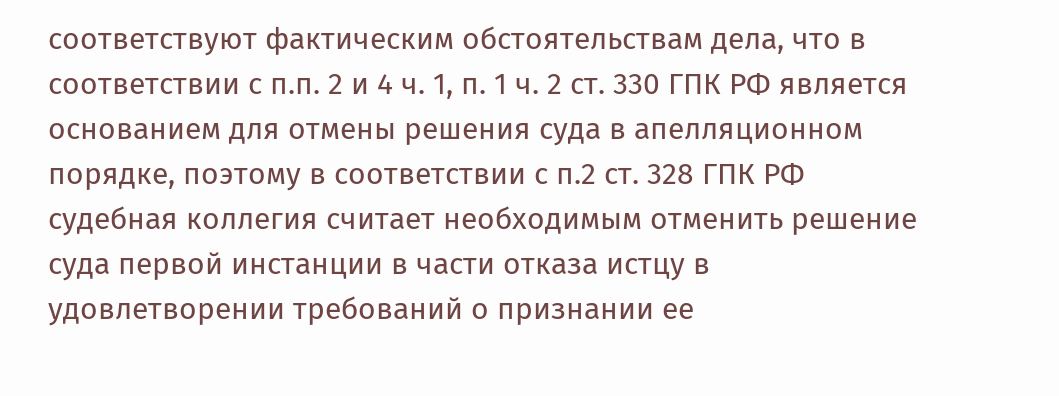соответствуют фактическим обстоятельствам дела, что в соответствии с п.п. 2 и 4 ч. 1, п. 1 ч. 2 ст. 330 ГПК РФ является основанием для отмены решения суда в апелляционном порядке, поэтому в соответствии с п.2 ст. 328 ГПК РФ судебная коллегия считает необходимым отменить решение суда первой инстанции в части отказа истцу в удовлетворении требований о признании ее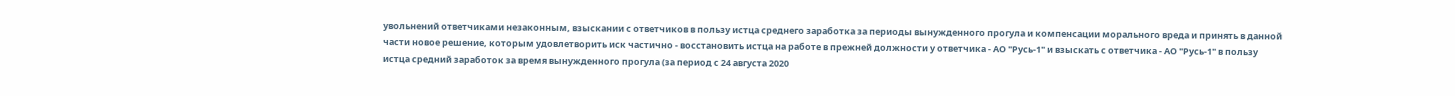увольнений ответчиками незаконным, взыскании с ответчиков в пользу истца среднего заработка за периоды вынужденного прогула и компенсации морального вреда и принять в данной части новое решение, которым удовлетворить иск частично - восстановить истца на работе в прежней должности у ответчика - АО "Русь-1" и взыскать с ответчика - АО "Русь-1" в пользу истца средний заработок за время вынужденного прогула (за период с 24 августа 2020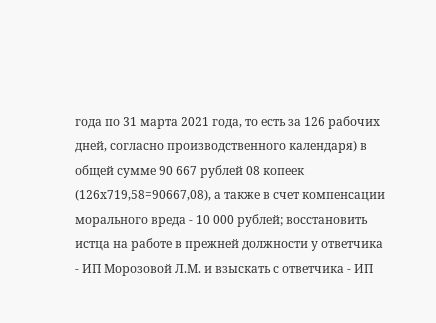года по 31 марта 2021 года, то есть за 126 рабочих дней, согласно производственного календаря) в общей сумме 90 667 рублей 08 копеек (126х719,58=90667,08), а также в счет компенсации морального вреда - 10 000 рублей; восстановить истца на работе в прежней должности у ответчика - ИП Морозовой Л.М. и взыскать с ответчика - ИП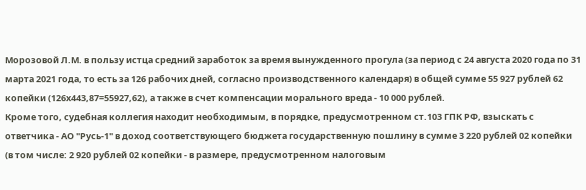Морозовой Л.М. в пользу истца средний заработок за время вынужденного прогула (за период с 24 августа 2020 года по 31 марта 2021 года, то есть за 126 рабочих дней, согласно производственного календаря) в общей сумме 55 927 рублей 62 копейки (126х443,87=55927,62), а также в счет компенсации морального вреда - 10 000 рублей.
Кроме того, судебная коллегия находит необходимым, в порядке, предусмотренном ст.103 ГПК РФ, взыскать с ответчика - АО "Русь-1" в доход соответствующего бюджета государственную пошлину в сумме 3 220 рублей 02 копейки (в том числе: 2 920 рублей 02 копейки - в размере, предусмотренном налоговым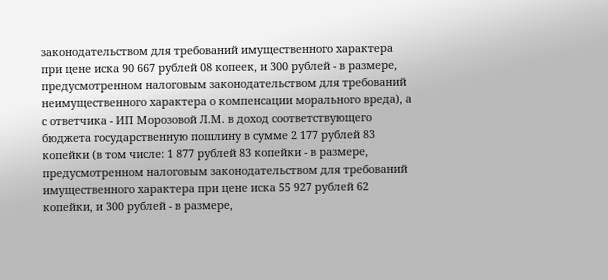законодательством для требований имущественного характера при цене иска 90 667 рублей 08 копеек, и 300 рублей - в размере, предусмотренном налоговым законодательством для требований неимущественного характера о компенсации морального вреда), а с ответчика - ИП Морозовой Л.М. в доход соответствующего бюджета государственную пошлину в сумме 2 177 рублей 83 копейки (в том числе: 1 877 рублей 83 копейки - в размере, предусмотренном налоговым законодательством для требований имущественного характера при цене иска 55 927 рублей 62 копейки, и 300 рублей - в размере,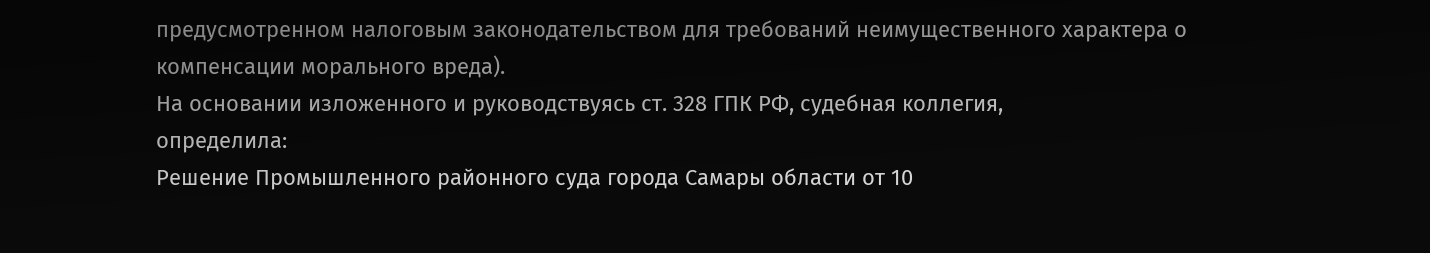предусмотренном налоговым законодательством для требований неимущественного характера о компенсации морального вреда).
На основании изложенного и руководствуясь ст. 328 ГПК РФ, судебная коллегия,
определила:
Решение Промышленного районного суда города Самары области от 10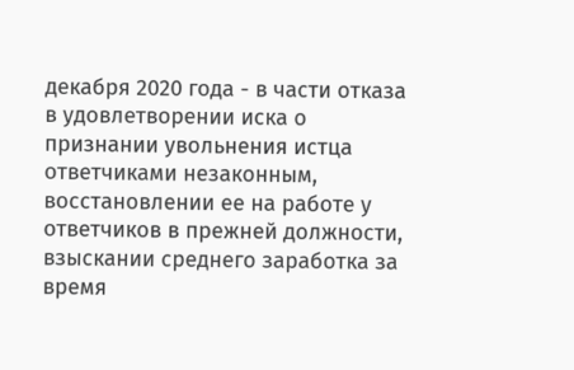декабря 2020 года - в части отказа в удовлетворении иска о признании увольнения истца ответчиками незаконным, восстановлении ее на работе у ответчиков в прежней должности, взыскании среднего заработка за время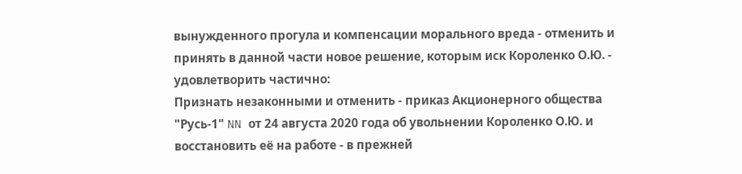вынужденного прогула и компенсации морального вреда - отменить и принять в данной части новое решение, которым иск Короленко О.Ю. - удовлетворить частично:
Признать незаконными и отменить - приказ Акционерного общества "Русь-1" NN от 24 августа 2020 года об увольнении Короленко О.Ю. и восстановить её на работе - в прежней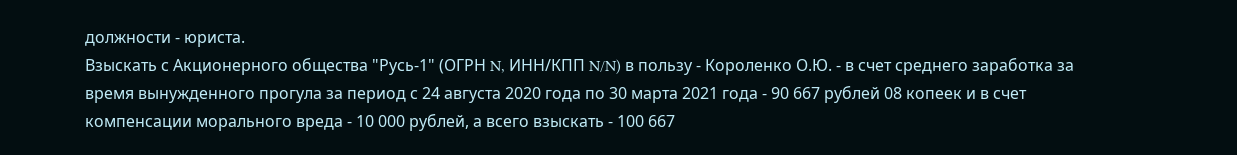должности - юриста.
Взыскать с Акционерного общества "Русь-1" (ОГРН N, ИНН/КПП N/N) в пользу - Короленко О.Ю. - в счет среднего заработка за время вынужденного прогула за период с 24 августа 2020 года по 30 марта 2021 года - 90 667 рублей 08 копеек и в счет компенсации морального вреда - 10 000 рублей, а всего взыскать - 100 667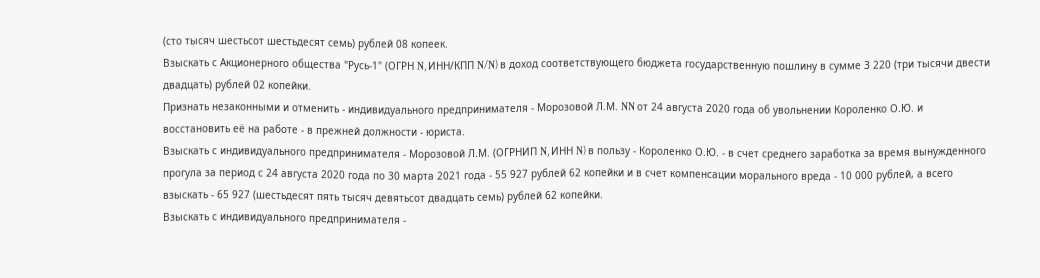(сто тысяч шестьсот шестьдесят семь) рублей 08 копеек.
Взыскать с Акционерного общества "Русь-1" (ОГРН N, ИНН/КПП N/N) в доход соответствующего бюджета государственную пошлину в сумме 3 220 (три тысячи двести двадцать) рублей 02 копейки.
Признать незаконными и отменить - индивидуального предпринимателя - Морозовой Л.М. NN от 24 августа 2020 года об увольнении Короленко О.Ю. и восстановить её на работе - в прежней должности - юриста.
Взыскать с индивидуального предпринимателя - Морозовой Л.М. (ОГРНИП N, ИНН N) в пользу - Короленко О.Ю. - в счет среднего заработка за время вынужденного прогула за период с 24 августа 2020 года по 30 марта 2021 года - 55 927 рублей 62 копейки и в счет компенсации морального вреда - 10 000 рублей, а всего взыскать - 65 927 (шестьдесят пять тысяч девятьсот двадцать семь) рублей 62 копейки.
Взыскать с индивидуального предпринимателя -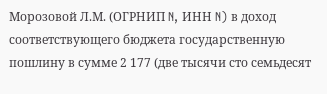Морозовой Л.М. (ОГРНИП N, ИНН N) в доход соответствующего бюджета государственную пошлину в сумме 2 177 (две тысячи сто семьдесят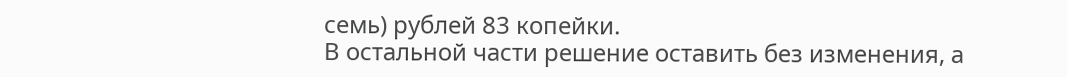семь) рублей 83 копейки.
В остальной части решение оставить без изменения, а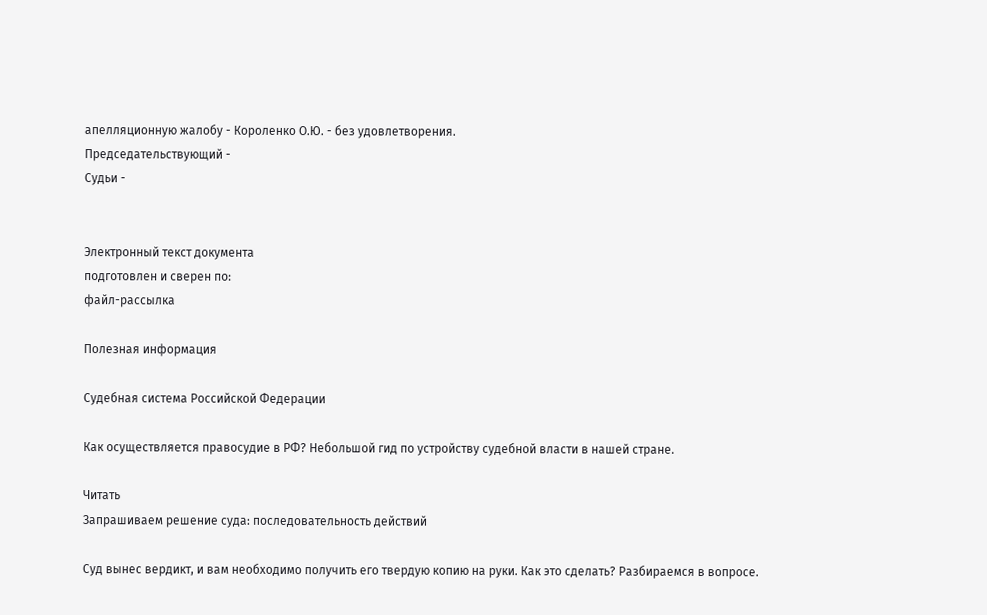апелляционную жалобу - Короленко О.Ю. - без удовлетворения.
Председательствующий -
Судьи -


Электронный текст документа
подготовлен и сверен по:
файл-рассылка

Полезная информация

Судебная система Российской Федерации

Как осуществляется правосудие в РФ? Небольшой гид по устройству судебной власти в нашей стране.

Читать
Запрашиваем решение суда: последовательность действий

Суд вынес вердикт, и вам необходимо получить его твердую копию на руки. Как это сделать? Разбираемся в вопросе.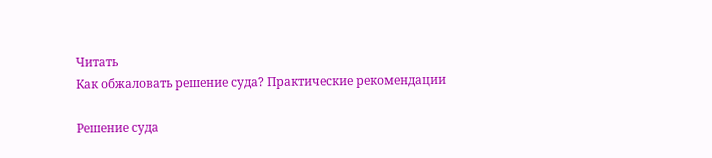Читать
Как обжаловать решение суда? Практические рекомендации

Решение суда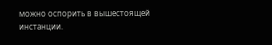можно оспорить в вышестоящей инстанции.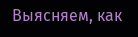Выясняем, как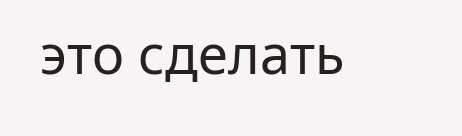это сделать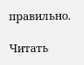правильно.

Читать